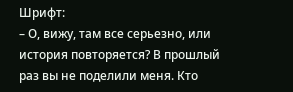Шрифт:
– О, вижу, там все серьезно, или история повторяется? В прошлый раз вы не поделили меня. Кто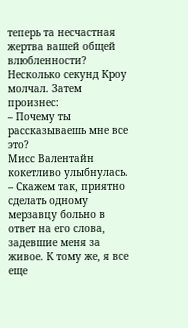теперь та несчастная жертва вашей общей влюбленности?
Несколько секунд Кроу молчал. Затем произнес:
– Почему ты рассказываешь мне все это?
Мисс Валентайн кокетливо улыбнулась.
– Скажем так, приятно сделать одному мерзавцу больно в ответ на его слова, задевшие меня за живое. К тому же, я все еще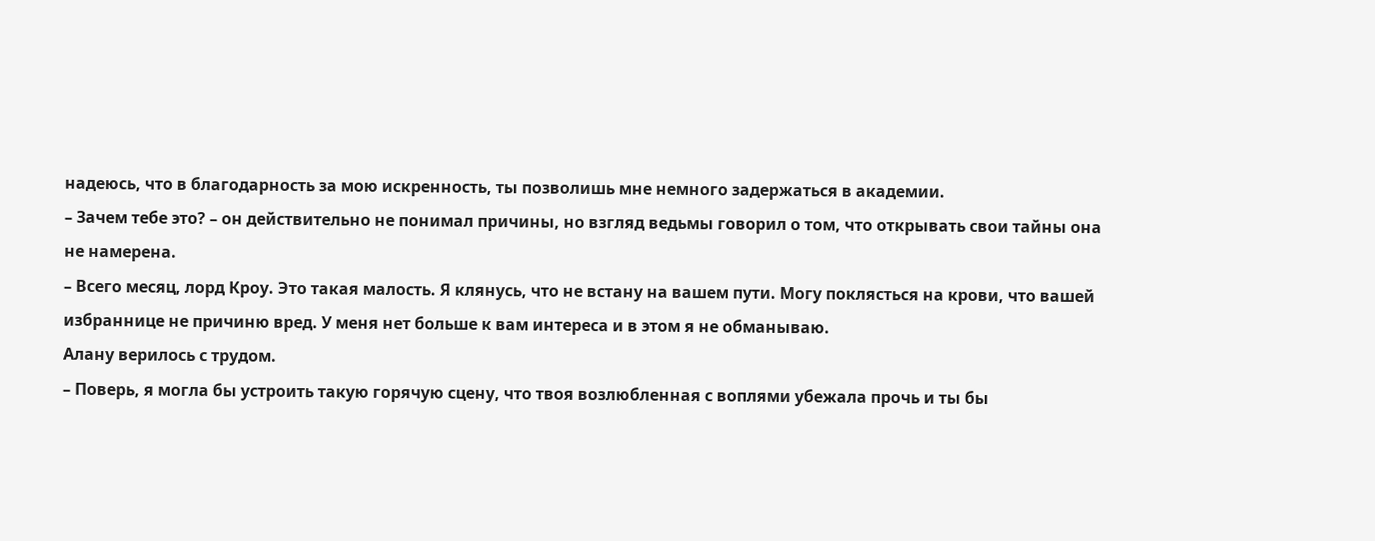надеюсь, что в благодарность за мою искренность, ты позволишь мне немного задержаться в академии.
– Зачем тебе это? – он действительно не понимал причины, но взгляд ведьмы говорил о том, что открывать свои тайны она не намерена.
– Всего месяц, лорд Кроу. Это такая малость. Я клянусь, что не встану на вашем пути. Могу поклясться на крови, что вашей избраннице не причиню вред. У меня нет больше к вам интереса и в этом я не обманываю.
Алану верилось с трудом.
– Поверь, я могла бы устроить такую горячую сцену, что твоя возлюбленная с воплями убежала прочь и ты бы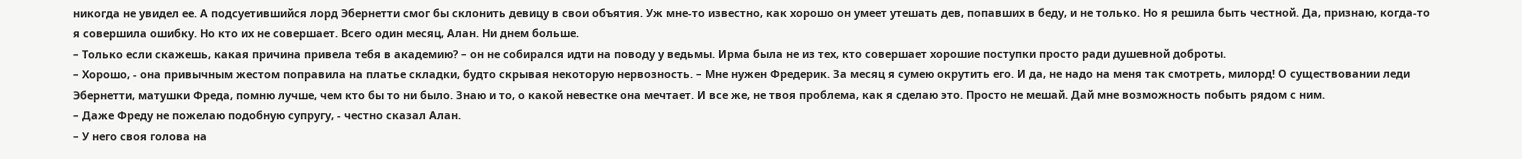никогда не увидел ее. А подсуетившийся лорд Эбернетти смог бы склонить девицу в свои объятия. Уж мне-то известно, как хорошо он умеет утешать дев, попавших в беду, и не только. Но я решила быть честной. Да, признаю, когда-то я совершила ошибку. Но кто их не совершает. Всего один месяц, Алан. Ни днем больше.
– Только если скажешь, какая причина привела тебя в академию? – он не собирался идти на поводу у ведьмы. Ирма была не из тех, кто совершает хорошие поступки просто ради душевной доброты.
– Хорошо, - она привычным жестом поправила на платье складки, будто скрывая некоторую нервозность. – Мне нужен Фредерик. За месяц я сумею окрутить его. И да, не надо на меня так смотреть, милорд! О существовании леди Эбернетти, матушки Фреда, помню лучше, чем кто бы то ни было. Знаю и то, о какой невестке она мечтает. И все же, не твоя проблема, как я сделаю это. Просто не мешай. Дай мне возможность побыть рядом с ним.
– Даже Фреду не пожелаю подобную супругу, - честно сказал Алан.
– У него своя голова на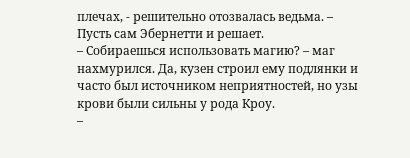плечах, - решительно отозвалась ведьма. – Пусть сам Эбернетти и решает.
– Собираешься использовать магию? – маг нахмурился. Да, кузен строил ему подлянки и часто был источником неприятностей, но узы крови были сильны у рода Кроу.
–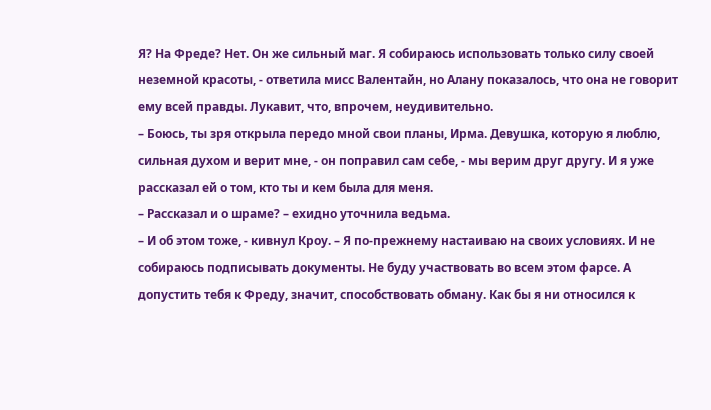Я? На Фреде? Нет. Он же сильный маг. Я собираюсь использовать только силу своей неземной красоты, - ответила мисс Валентайн, но Алану показалось, что она не говорит ему всей правды. Лукавит, что, впрочем, неудивительно.
– Боюсь, ты зря открыла передо мной свои планы, Ирма. Девушка, которую я люблю, сильная духом и верит мне, - он поправил сам себе, - мы верим друг другу. И я уже рассказал ей о том, кто ты и кем была для меня.
– Рассказал и о шраме? – ехидно уточнила ведьма.
– И об этом тоже, - кивнул Кроу. – Я по-прежнему настаиваю на своих условиях. И не собираюсь подписывать документы. Не буду участвовать во всем этом фарсе. А допустить тебя к Фреду, значит, способствовать обману. Как бы я ни относился к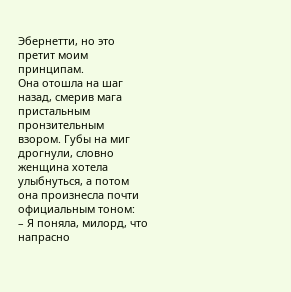Эбернетти, но это претит моим принципам.
Она отошла на шаг назад, смерив мага пристальным пронзительным взором. Губы на миг дрогнули, словно женщина хотела улыбнуться, а потом она произнесла почти официальным тоном:
– Я поняла, милорд, что напрасно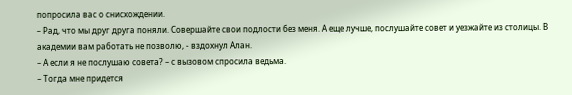попросила вас о снисхождении.
– Рад, что мы друг друга поняли. Совершайте свои подлости без меня. А еще лучше, послушайте совет и уезжайте из столицы. В академии вам работать не позволю, - вздохнул Алан.
– А если я не послушаю совета? – с вызовом спросила ведьма.
– Тогда мне придется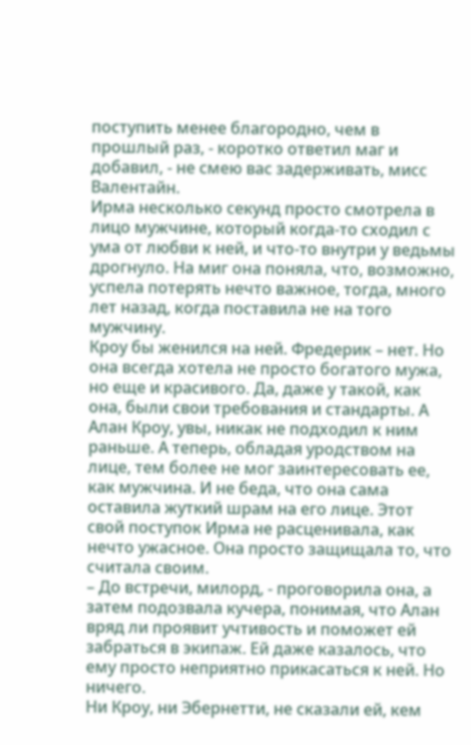поступить менее благородно, чем в прошлый раз, - коротко ответил маг и добавил, - не смею вас задерживать, мисс Валентайн.
Ирма несколько секунд просто смотрела в лицо мужчине, который когда-то сходил с ума от любви к ней, и что-то внутри у ведьмы дрогнуло. На миг она поняла, что, возможно, успела потерять нечто важное, тогда, много лет назад, когда поставила не на того мужчину.
Кроу бы женился на ней. Фредерик – нет. Но она всегда хотела не просто богатого мужа, но еще и красивого. Да, даже у такой, как она, были свои требования и стандарты. А Алан Кроу, увы, никак не подходил к ним раньше. А теперь, обладая уродством на лице, тем более не мог заинтересовать ее, как мужчина. И не беда, что она сама оставила жуткий шрам на его лице. Этот свой поступок Ирма не расценивала, как нечто ужасное. Она просто защищала то, что считала своим.
– До встречи, милорд, - проговорила она, а затем подозвала кучера, понимая, что Алан вряд ли проявит учтивость и поможет ей забраться в экипаж. Ей даже казалось, что ему просто неприятно прикасаться к ней. Но ничего.
Ни Кроу, ни Эбернетти, не сказали ей, кем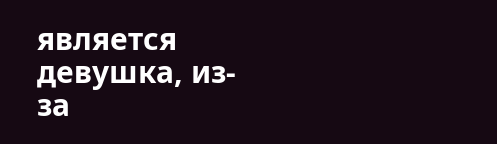является девушка, из-за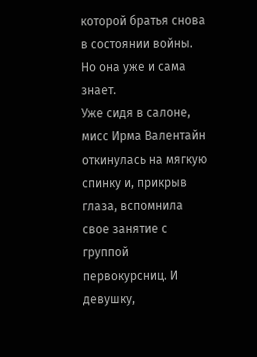которой братья снова в состоянии войны. Но она уже и сама знает.
Уже сидя в салоне, мисс Ирма Валентайн откинулась на мягкую спинку и, прикрыв глаза, вспомнила свое занятие с группой первокурсниц. И девушку,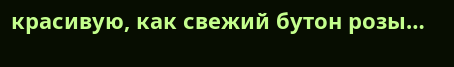красивую, как свежий бутон розы…